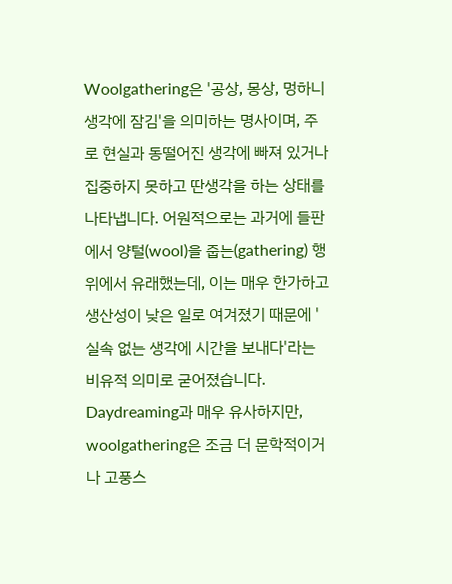Woolgathering은 '공상, 몽상, 멍하니 생각에 잠김'을 의미하는 명사이며, 주로 현실과 동떨어진 생각에 빠져 있거나 집중하지 못하고 딴생각을 하는 상태를 나타냅니다. 어원적으로는 과거에 들판에서 양털(wool)을 줍는(gathering) 행위에서 유래했는데, 이는 매우 한가하고 생산성이 낮은 일로 여겨졌기 때문에 '실속 없는 생각에 시간을 보내다'라는 비유적 의미로 굳어졌습니다. Daydreaming과 매우 유사하지만, woolgathering은 조금 더 문학적이거나 고풍스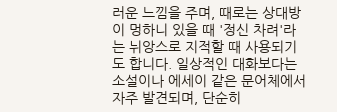러운 느낌을 주며, 때로는 상대방이 멍하니 있을 때 '정신 차려'라는 뉘앙스로 지적할 때 사용되기도 합니다. 일상적인 대화보다는 소설이나 에세이 같은 문어체에서 자주 발견되며, 단순히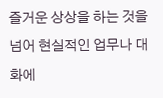즐거운 상상을 하는 것을 넘어 현실적인 업무나 대화에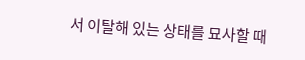서 이탈해 있는 상태를 묘사할 때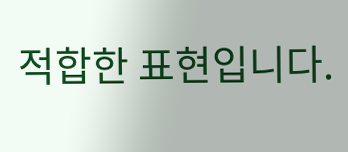적합한 표현입니다.